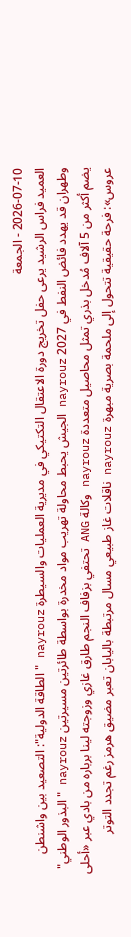2026-07-10 - الجمعة
العميد فراس الرشيد يرعى حفل تخريج دورة الاعتقال التكتيكي في مديرية العمليات والسيطرة nayrouz "الطاقة الدولية": التصعيد بين واشنطن وطهران قد يهدد فائض النفط في 2027 nayrouz الجيش يحبط محاولة تهريب مواد مخدرة بواسطة طائرتين مسيرتين nayrouz "البذور الوطني" يضم أكثر من 5 آلاف مُدخل بذري تمثل محاصيل متعددة nayrouz وكالة ANG تحتفي بزفاف النجم طارق غازي وزوجته لينا برباره من بادي عبر «أحلى عروس»: فرحة حقيقية تتحول إلى ملحمة بصرية مبهرة nayrouz ناقلات غاز طبيعي مسال مرتبطة باليابان تعبر مضيق هرمز رغم تجدد التوتر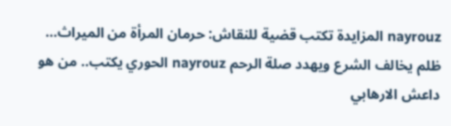nayrouz المزايدة تكتب قضية للنقاش: حرمان المرأة من الميراث... ظلم يخالف الشرع ويهدد صلة الرحم nayrouz الحوري يكتب.. من هو داعش الارهابي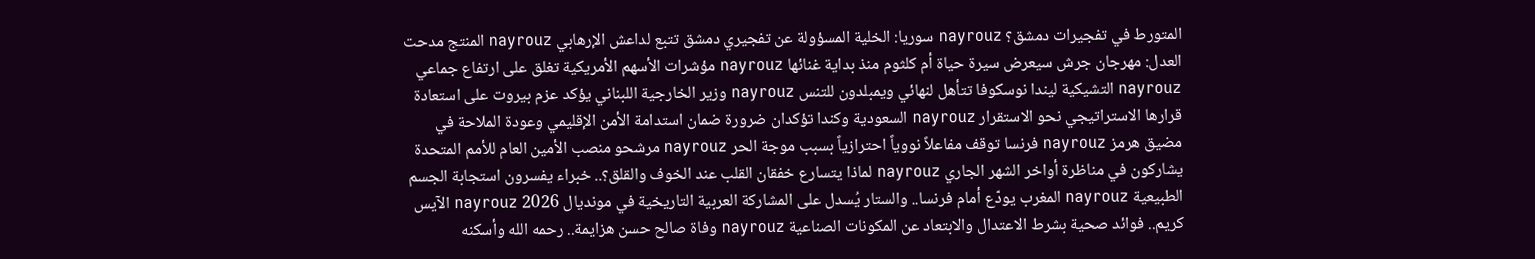المتورط في تفجيرات دمشق؟ nayrouz سوريا: الخلية المسؤولة عن تفجيري دمشق تتبع لداعش الإرهابي nayrouz المنتج مدحت العدل: مهرجان جرش سيعرض سيرة حياة أم كلثوم منذ بداية غنائها nayrouz مؤشرات الأسهم الأمريكية تغلق على ارتفاع جماعي nayrouz التشيكية ليندا نوسكوفا تتأهل لنهائي ويمبلدون للتنس nayrouz وزير الخارجية اللبناني يؤكد عزم بيروت على استعادة قرارها الاستراتيجي نحو الاستقرار nayrouz السعودية وكندا تؤكدان ضرورة ضمان استدامة الأمن الإقليمي وعودة الملاحة في مضيق هرمز nayrouz فرنسا توقف مفاعلاً نووياً احترازياً بسبب موجة الحر nayrouz مرشحو منصب الأمين العام للأمم المتحدة يشاركون في مناظرة أواخر الشهر الجاري nayrouz لماذا يتسارع خفقان القلب عند الخوف والقلق؟.. خبراء يفسرون استجابة الجسم الطبيعية nayrouz المغرب يودّع أمام فرنسا.. والستار يُسدل على المشاركة العربية التاريخية في مونديال 2026 nayrouz الآيس كريم.. فوائد صحية بشرط الاعتدال والابتعاد عن المكونات الصناعية nayrouz وفاة صالح حسن هزايمة.. رحمه الله وأسكنه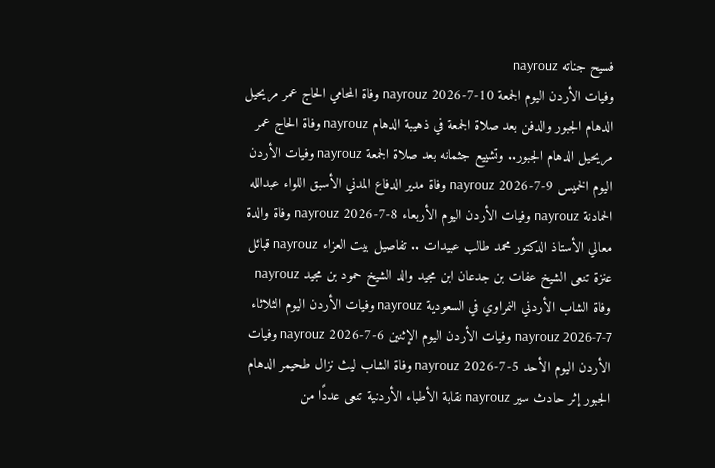فسيح جناته nayrouz
وفيات الأردن اليوم الجمعة 10-7-2026 nayrouz وفاة المحامي الحاج عمر مريحيل الدهام الجبور والدفن بعد صلاة الجمعة في ذهيبة الدهام nayrouz وفاة الحاج عمر مريحيل الدهام الجبور.. وتشييع جثمانه بعد صلاة الجمعة nayrouz وفيات الأردن اليوم الخميس 9-7-2026 nayrouz وفاة مدير الدفاع المدني الأسبق اللواء عبدالله الحمادنة nayrouz وفيات الأردن اليوم الأربعاء 8-7-2026 nayrouz وفاة والدة معالي الأستاذ الدكتور محمد طالب عبيدات .. تفاصيل بيت العزاء nayrouz قبائل عنزة تنعى الشيخ عفات بن جدعان ابن مجيد والد الشيخ حمود بن مجيد nayrouz وفاة الشاب الأردني النمراوي في السعودية nayrouz وفيات الأردن اليوم الثلاثاء 7-7-2026 nayrouz وفيات الأردن اليوم الإثنين 6-7-2026 nayrouz وفيات الأردن اليوم الأحد 5-7-2026 nayrouz وفاة الشاب ليث نزال طحيمر الدهام الجبور إثر حادث سير nayrouz نقابة الأطباء الأردنية تنعى عددًا من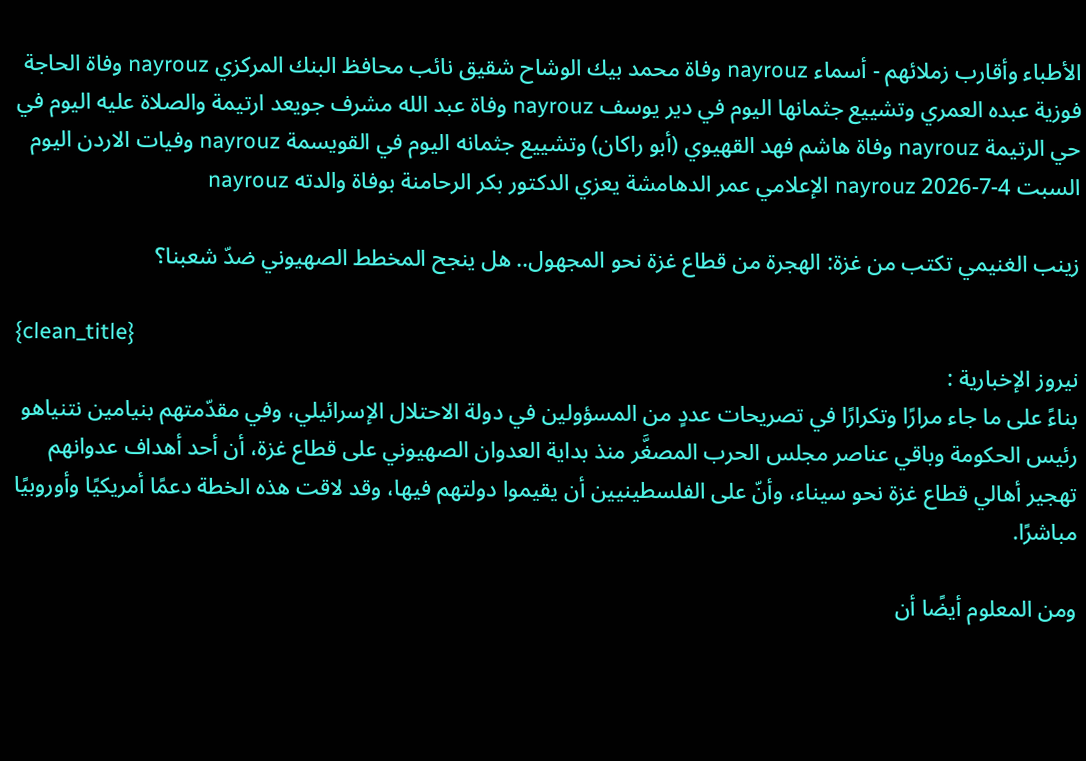الأطباء وأقارب زملائهم - أسماء nayrouz وفاة محمد بيك الوشاح شقيق نائب محافظ البنك المركزي nayrouz وفاة الحاجة فوزية عبده العمري وتشييع جثمانها اليوم في دير يوسف nayrouz وفاة عبد الله مشرف جويعد ارتيمة والصلاة عليه اليوم في حي الرتيمة nayrouz وفاة هاشم فهد القهيوي (أبو راكان) وتشييع جثمانه اليوم في القويسمة nayrouz وفيات الاردن اليوم السبت 4-7-2026 nayrouz الإعلامي عمر الدهامشة يعزي الدكتور بكر الرحامنة بوفاة والدته nayrouz

زينب الغنيمي تكتب من غزة: الهجرة من قطاع غزة نحو المجهول.. هل ينجح المخطط الصهيوني ضدّ شعبنا؟

{clean_title}
نيروز الإخبارية :
بناءً على ما جاء مرارًا وتكرارًا في تصريحات عددٍ من المسؤولين في دولة الاحتلال الإسرائيلي، وفي مقدّمتهم بنيامين نتنياهو رئيس الحكومة وباقي عناصر مجلس الحرب المصغَّر منذ بداية العدوان الصهيوني على قطاع غزة، أن أحد أهداف عدوانهم تهجير أهالي قطاع غزة نحو سيناء، وأنّ على الفلسطينيين أن يقيموا دولتهم فيها، وقد لاقت هذه الخطة دعمًا أمريكيًا وأوروبيًا مباشرًا.

ومن المعلوم أيضًا أن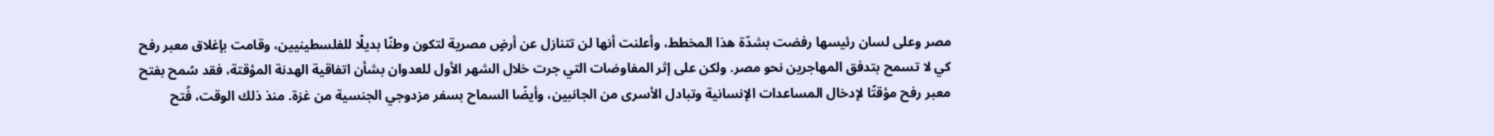مصر وعلى لسان رئيسها رفضت بشدّة هذا المخطط، وأعلنت أنها لن تتنازل عن أرضٍ مصرية لتكون وطنًا بديلًا للفلسطينيين، وقامت بإغلاق معبر رفح كي لا تسمح بتدفق المهاجرين نحو مصر. ولكن على إثر المفاوضات التي جرت خلال الشهر الأول للعدوان بشأن اتفاقية الهدنة المؤقتة، فقد سُمح بفتح معبر رفح مؤقتًا لإدخال المساعدات الإنسانية وتبادل الأسرى من الجانبين، وأيضًا السماح بسفر مزدوجي الجنسية من غزة. منذ ذلك الوقت، فُتح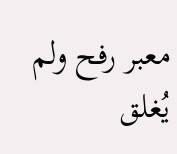معبر رفح ولم يُغلق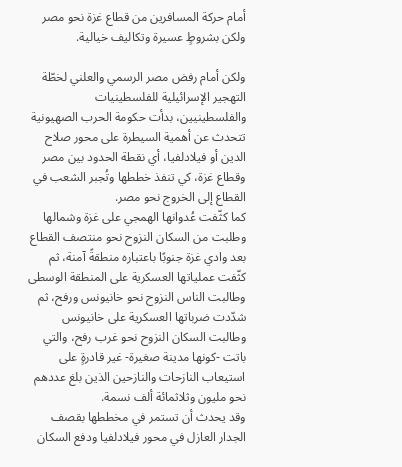أمام حركة المسافرين من قطاع غزة نحو مصر ولكن بشروطٍ عسيرة وتكاليف خيالية.

ولكن أمام رفض مصر الرسمي والعلني لخطّة التهجير الإسرائيلية للفلسطينيات والفلسطينيين، بدأت حكومة الحرب الصهيونية تتحدث عن أهمية السيطرة على محور صلاح الدين أو فيلادلفيا، أي نقطة الحدود بين مصر وقطاع غزة، كي تنفذ خططها وتُجبر الشعب في القطاع إلى الخروج نحو مصر.
كما كثّفت عُدوانها الهمجي على غزة وشمالها وطلبت من السكان النزوح نحو منتصف القطاع بعد وادي غزة جنوبًا باعتباره منطقةً آمنة، ثم كثّفت عملياتها العسكرية على المنطقة الوسطى وطالبت الناس النزوح نحو خانيونس ورفح، ثم شدّدت ضرباتها العسكرية على خانيونس وطالبت السكان النزوح نحو غرب رفح، والتي باتت -كونها مدينة صغيرة- غير قادرةٍ على استيعاب النازحات والنازحين الذين بلغ عددهم نحو مليون وثلاثمائة ألف نسمة.
وقد يحدث أن تستمر في مخططها بقصف الجدار العازل في محور فيلادلفيا ودفع السكان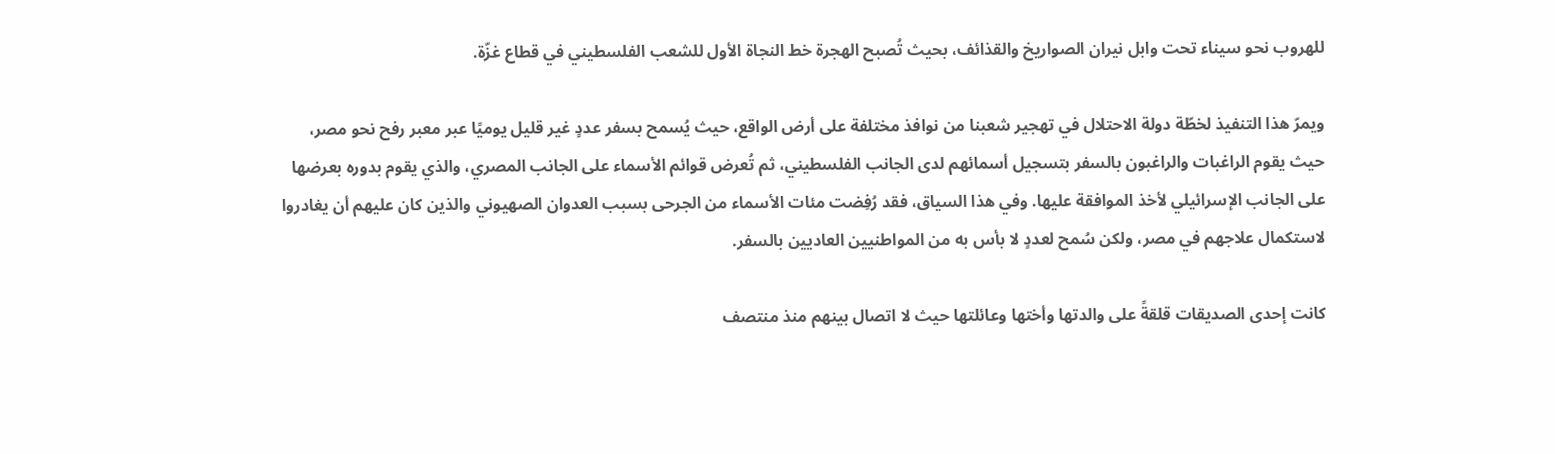للهروب نحو سيناء تحت وابل نيران الصواريخ والقذائف، بحيث تُصبح الهجرة خط النجاة الأول للشعب الفلسطيني في قطاع غزّة.

ويمرّ هذا التنفيذ لخطّة دولة الاحتلال في تهجير شعبنا من نوافذ مختلفة على أرض الواقع، حيث يُسمح بسفر عددٍ غير قليل يوميًا عبر معبر رفح نحو مصر، حيث يقوم الراغبات والراغبون بالسفر بتسجيل أسمائهم لدى الجانب الفلسطيني، ثم تُعرض قوائم الأسماء على الجانب المصري، والذي يقوم بدوره بعرضها على الجانب الإسرائيلي لأخذ الموافقة عليها. وفي هذا السياق، فقد رُفِضت مئات الأسماء من الجرحى بسبب العدوان الصهيوني والذين كان عليهم أن يغادروا لاستكمال علاجهم في مصر، ولكن سُمح لعددٍ لا بأس به من المواطنيين العاديين بالسفر.

كانت إحدى الصديقات قلقةً على والدتها وأختها وعائلتها حيث لا اتصال بينهم منذ منتصف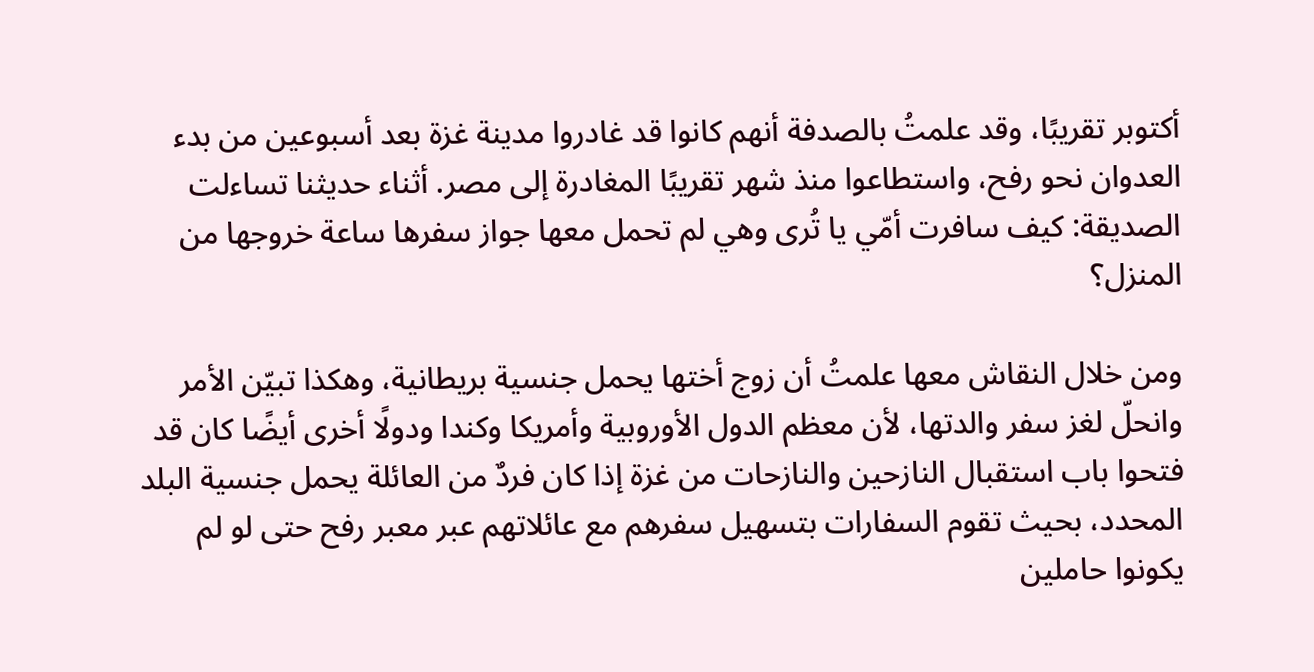أكتوبر تقريبًا، وقد علمتُ بالصدفة أنهم كانوا قد غادروا مدينة غزة بعد أسبوعين من بدء العدوان نحو رفح، واستطاعوا منذ شهر تقريبًا المغادرة إلى مصر. أثناء حديثنا تساءلت الصديقة: كيف سافرت أمّي يا تُرى وهي لم تحمل معها جواز سفرها ساعة خروجها من المنزل؟

ومن خلال النقاش معها علمتُ أن زوج أختها يحمل جنسية بريطانية، وهكذا تبيّن الأمر وانحلّ لغز سفر والدتها، لأن معظم الدول الأوروبية وأمريكا وكندا ودولًا أخرى أيضًا كان قد فتحوا باب استقبال النازحين والنازحات من غزة إذا كان فردٌ من العائلة يحمل جنسية البلد المحدد، بحيث تقوم السفارات بتسهيل سفرهم مع عائلاتهم عبر معبر رفح حتى لو لم يكونوا حاملين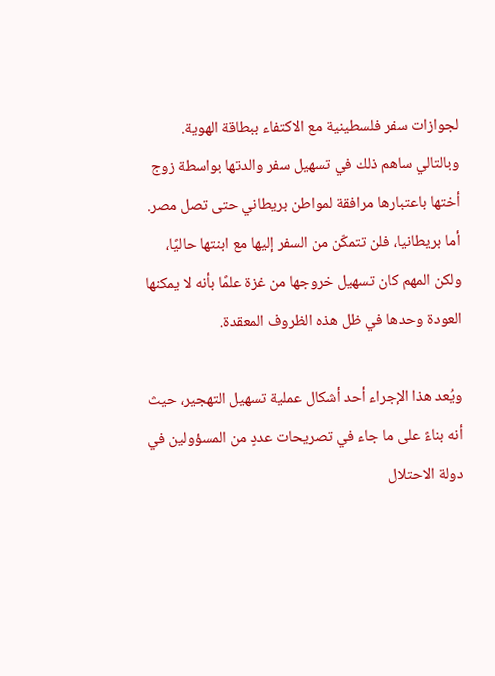لجوازات سفر فلسطينية مع الاكتفاء ببطاقة الهوية.
وبالتالي ساهم ذلك في تسهيل سفر والدتها بواسطة زوج أختها باعتبارها مرافقة لمواطن بريطاني حتى تصل مصر. أما بريطانيا، فلن تتمكّن من السفر إليها مع ابنتها حاليًا، ولكن المهم كان تسهيل خروجها من غزة علمًا بأنه لا يمكنها العودة وحدها في ظل هذه الظروف المعقدة.

ويُعد هذا الإجراء أحد أشكال عملية تسهيل التهجير، حيث أنه بناءً على ما جاء في تصريحات عددٍ من المسؤولين في دولة الاحتلال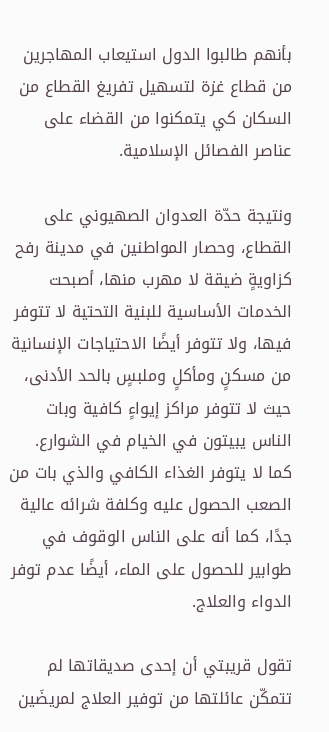بأنهم طالبوا الدول استيعاب المهاجرين من قطاع غزة لتسهيل تفريغ القطاع من السكان كي يتمكنوا من القضاء على عناصر الفصائل الإسلامية.

ونتيجة حدّة العدوان الصهيوني على القطاع، وحصار المواطنين في مدينة رفح كزاويةٍ ضيقة لا مهرب منها، أصبحت الخدمات الأساسية للبنية التحتية لا تتوفر فيها، ولا تتوفر أيضًا الاحتياجات الإنسانية من مسكنٍ ومأكلٍ وملبسٍ بالحد الأدنى، حيث لا تتوفر مراكز إيواءٍ كافية وبات الناس يبيتون في الخيام في الشوارع.
كما لا يتوفر الغذاء الكافي والذي بات من الصعب الحصول عليه وكلفة شرائه عالية جدًا، كما أنه على الناس الوقوف في طوابير للحصول على الماء، أيضًا عدم توفر الدواء والعلاج.

تقول قريبتي أن إحدى صديقاتها لم تتمكّن عائلتها من توفير العلاج لمريضَين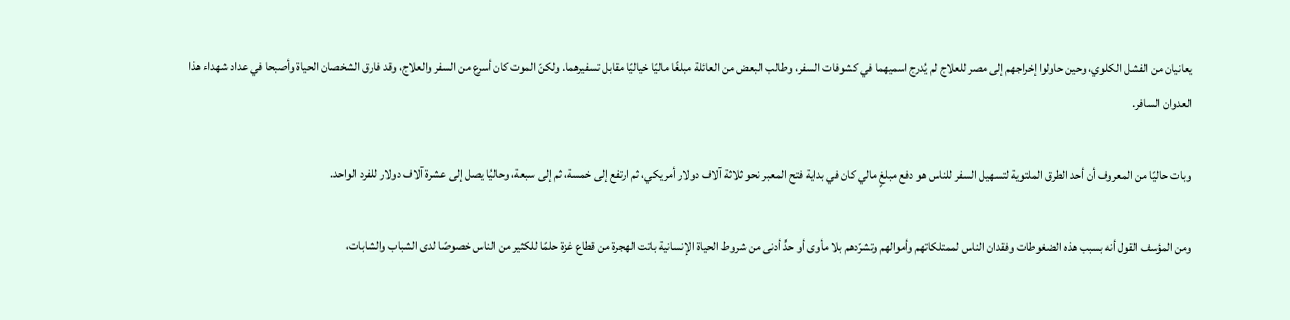يعانيان من الفشل الكلوي، وحين حاولوا إخراجهم إلى مصر للعلاج لم يُدرج اسميهما في كشوفات السفر، وطالب البعض من العائلة مبلغًا ماليًا خياليًا مقابل تسفيرهما. ولكنّ الموت كان أسرع من السفر والعلاج، وقد فارق الشخصان الحياة وأصبحا في عداد شهداء هذا العدوان السافر.

وبات حاليًا من المعروف أن أحد الطرق الملتوية لتسهيل السفر للناس هو دفع مبلغٍ مالي كان في بداية فتح المعبر نحو ثلاثة آلاف دولار أمريكي، ثم ارتفع إلى خمسة، ثم إلى سبعة، وحاليُا يصل إلى عشرة آلاف دولار للفرد الواحد.

ومن المؤسف القول أنه بسبب هذه الضغوطات وفقدان الناس لممتلكاتهم وأموالهم وتشرّدهم بلا مأوى أو حدٍّ أدنى من شروط الحياة الإنسانية باتت الهجرة من قطاع غزة حلمًا للكثير من الناس خصوصًا لدى الشباب والشابات،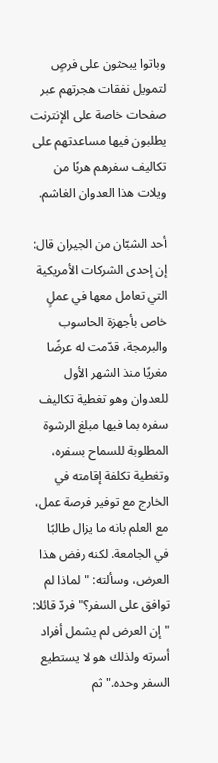وباتوا يبحثون على فرصٍ لتمويل نفقات هجرتهم عبر صفحات خاصة على الإنترنت يطلبون فيها مساعدتهم على تكاليف سفرهم هربًا من ويلات هذا العدوان الغاشم.

أحد الشبّان من الجيران قال: إن إحدى الشركات الأمريكية التي تعامل معها في عملٍ خاص بأجهزة الحاسوب والبرمجة، قدّمت له عرضًا مغريًا منذ الشهر الأول للعدوان وهو تغطية تكاليف سفره بما فيها مبلغ الرشوة المطلوبة للسماح بسفره، وتغطية تكلفة إقامته في الخارج مع توفير فرصة عمل، مع العلم بانه ما يزال طالبًا في الجامعة. لكنه رفض هذا العرض، وسألته: "لماذا لم توافق على السفر؟" فردّ قائلا: "إن العرض لم يشمل أفراد أسرته ولذلك هو لا يستطيع السفر وحده." ثم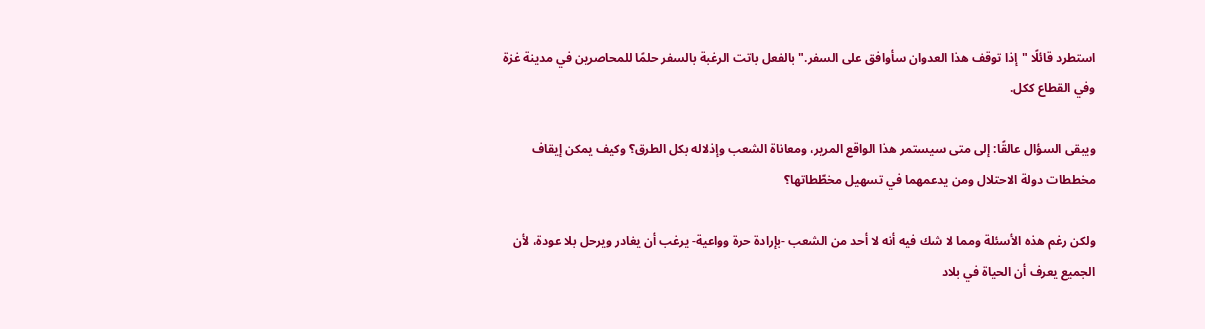استطرد قائلًا "إذا توقف هذا العدوان سأوافق على السفر." بالفعل باتت الرغبة بالسفر حلمًا للمحاصرين في مدينة غزة وفي القطاع ككل.

ويبقى السؤال عالقًا: إلى متى سيستمر هذا الواقع المرير، ومعاناة الشعب وإذلاله بكل الطرق؟ وكيف يمكن إيقاف مخططات دولة الاحتلال ومن يدعمهما في تسهيل مخطّطاتها؟

ولكن رغم هذه الأسئلة ومما لا شك فيه أنه لا أحد من الشعب -بإرادة حرة وواعية- يرغب أن يغادر ويرحل بلا عودة، لأن الجميع يعرف أن الحياة في بلاد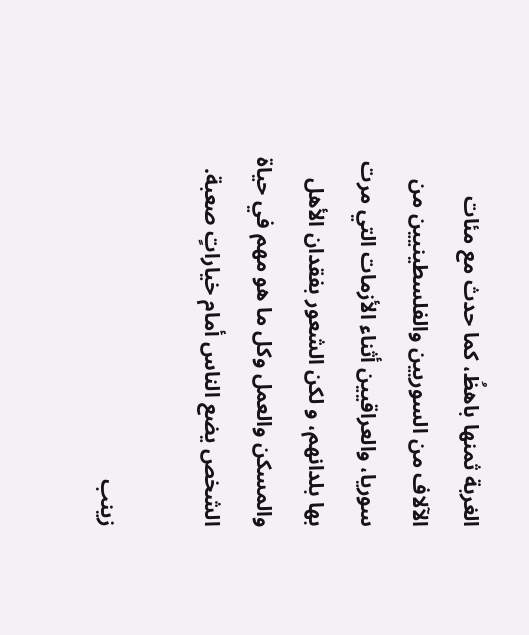الغربة ثمنها باهظُ، كما حدث مع مئات الآلاف من السوريين والفلسطينيين من سوريا، والعراقيين أثناء الأزمات التي مرت بها بلدانهم، و لكن الشعور بفقدان الأهل والمسكن والعمل وكل ما هو مهم في حياة الشخص يضع الناس أمام خياراتٍ صعبة.

زينب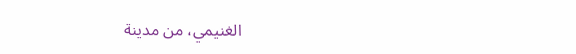الغنيمي، من مدينة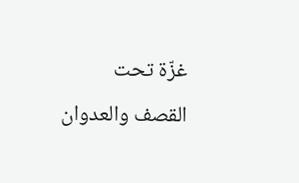غزّة تحت القصف والعدوان